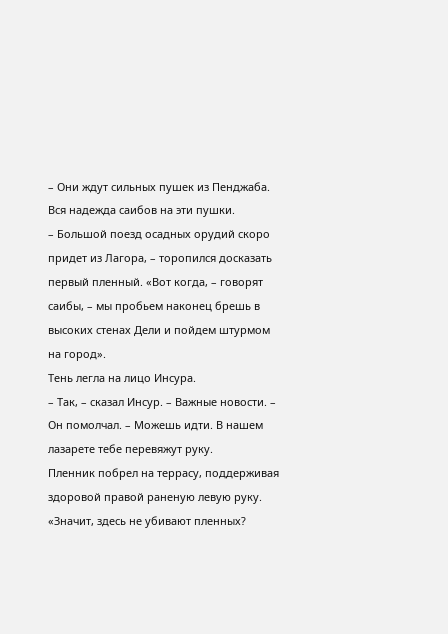– Они ждут сильных пушек из Пенджаба. Вся надежда саибов на эти пушки.
– Большой поезд осадных орудий скоро придет из Лагора, – торопился досказать первый пленный. «Вот когда, – говорят саибы, – мы пробьем наконец брешь в высоких стенах Дели и пойдем штурмом на город».
Тень легла на лицо Инсура.
– Так, – сказал Инсур. – Важные новости. – Он помолчал. – Можешь идти. В нашем лазарете тебе перевяжут руку.
Пленник побрел на террасу, поддерживая здоровой правой раненую левую руку.
«Значит, здесь не убивают пленных?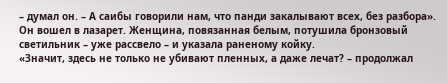– думал он. – А саибы говорили нам, что панди закалывают всех, без разбора».
Он вошел в лазарет. Женщина, повязанная белым, потушила бронзовый светильник – уже рассвело – и указала раненому койку.
«Значит, здесь не только не убивают пленных, а даже лечат? – продолжал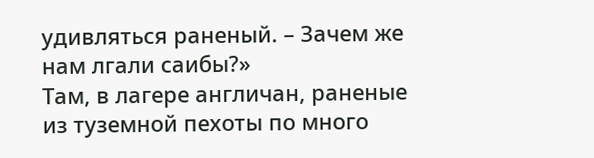удивляться раненый. – Зачем же нам лгали саибы?»
Там, в лагере англичан, раненые из туземной пехоты по много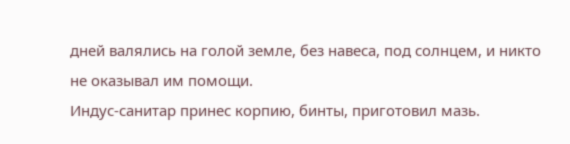дней валялись на голой земле, без навеса, под солнцем, и никто не оказывал им помощи.
Индус-санитар принес корпию, бинты, приготовил мазь.